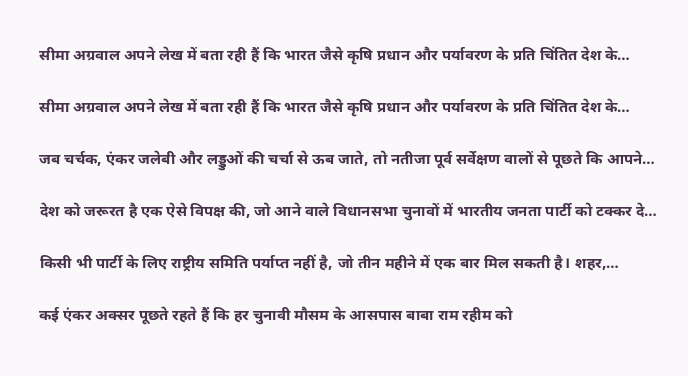सीमा अग्रवाल अपने लेख में बता रही हैं कि भारत जैसे कृषि प्रधान और पर्यावरण के प्रति चिंतित देश के…

सीमा अग्रवाल अपने लेख में बता रही हैं कि भारत जैसे कृषि प्रधान और पर्यावरण के प्रति चिंतित देश के…

जब चर्चक, एंकर जलेबी और लड्डुओं की चर्चा से ऊब जाते, तो नतीजा पूर्व सर्वेक्षण वालों से पूछते कि आपने…

देश को जरूरत है एक ऐसे विपक्ष की, जो आने वाले विधानसभा चुनावों में भारतीय जनता पार्टी को टक्कर दे…

किसी भी पार्टी के लिए राष्ट्रीय समिति पर्याप्त नहीं है, जो तीन महीने में एक बार मिल सकती है। शहर,…

कई एंकर अक्सर पूछते रहते हैं कि हर चुनावी मौसम के आसपास बाबा राम रहीम को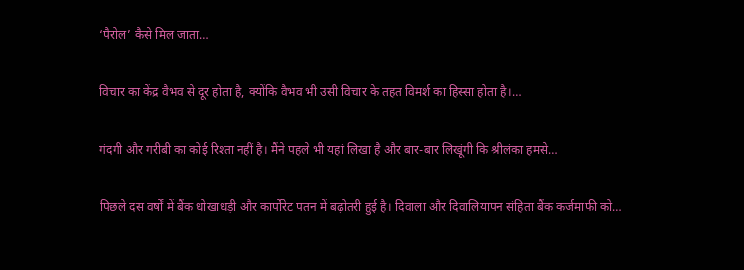‘पैरोल’ कैसे मिल जाता…

विचार का केंद्र वैभव से दूर होता है, क्योंकि वैभव भी उसी विचार के तहत विमर्श का हिस्सा होता है।…

गंदगी और गरीबी का कोई रिश्ता नहीं है। मैंने पहले भी यहां लिखा है और बार-बार लिखूंगी कि श्रीलंका हमसे…

पिछले दस वर्षों में बैंक धोखाधड़ी और कार्पोरेट पतन में बढ़ोतरी हुई है। दिवाला और दिवालियापन संहिता बैंक कर्जमाफी को…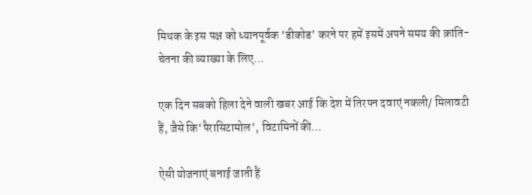मिथक के इस पक्ष को ध्यानपूर्वक ‘डीकोड’ करने पर हमें इसमें अपने समय की क्रांति- चेतना की व्याख्या के लिए…

एक दिन सबको हिला देने वाली खबर आई कि देश में तिरपन दवाएं नकली/ मिलावटी हैं, जैसे कि‘पैरासिटामोल’, विटामिनों की…

ऐसी योजनाएं बनाई जाती हैं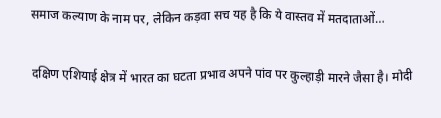समाज कल्याण के नाम पर, लेकिन कड़वा सच यह है कि ये वास्तव में मतदाताओं…

दक्षिण एशियाई क्षेत्र में भारत का घटता प्रभाव अपने पांव पर कुल्हाड़ी मारने जैसा है। मोदी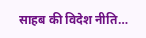साहब की विदेश नीति…